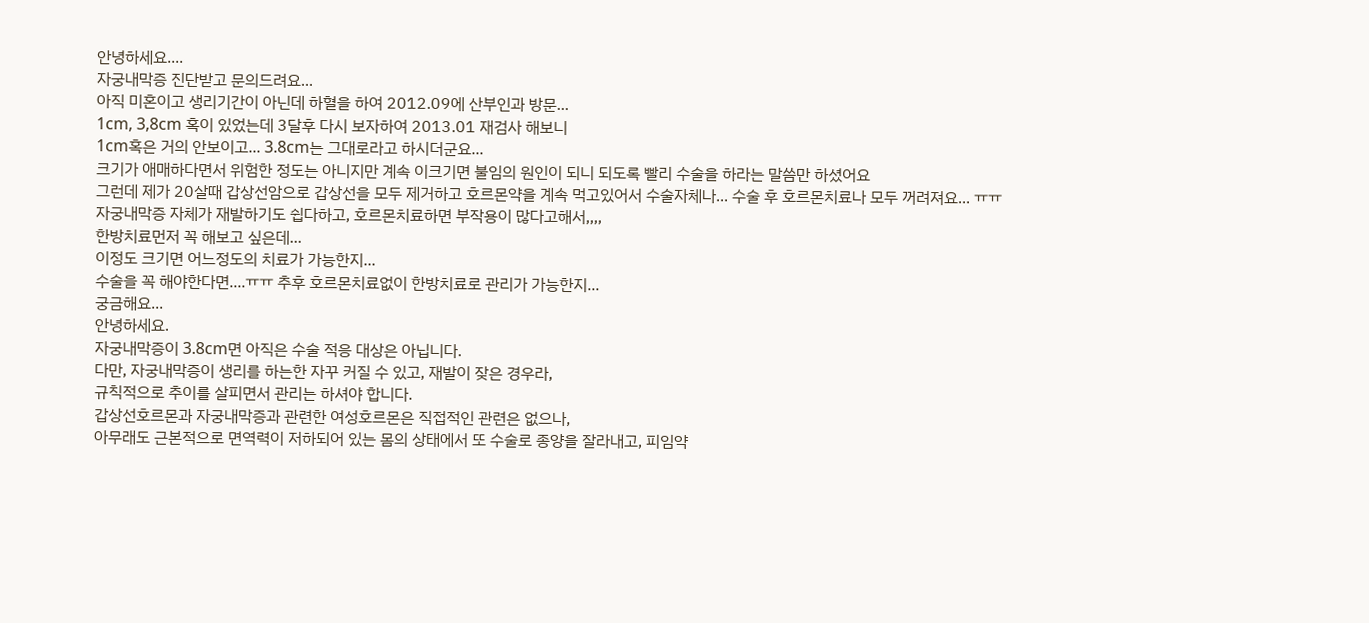안녕하세요....
자궁내막증 진단받고 문의드려요...
아직 미혼이고 생리기간이 아닌데 하혈을 하여 2012.09에 산부인과 방문...
1cm, 3,8cm 혹이 있었는데 3달후 다시 보자하여 2013.01 재검사 해보니
1cm혹은 거의 안보이고... 3.8cm는 그대로라고 하시더군요...
크기가 애매하다면서 위험한 정도는 아니지만 계속 이크기면 불임의 원인이 되니 되도록 빨리 수술을 하라는 말씀만 하셨어요
그런데 제가 20살때 갑상선암으로 갑상선을 모두 제거하고 호르몬약을 계속 먹고있어서 수술자체나... 수술 후 호르몬치료나 모두 꺼려져요... ㅠㅠ
자궁내막증 자체가 재발하기도 쉽다하고, 호르몬치료하면 부작용이 많다고해서,,,,
한방치료먼저 꼭 해보고 싶은데...
이정도 크기면 어느정도의 치료가 가능한지...
수술을 꼭 해야한다면....ㅠㅠ 추후 호르몬치료없이 한방치료로 관리가 가능한지...
궁금해요...
안녕하세요.
자궁내막증이 3.8cm면 아직은 수술 적응 대상은 아닙니다.
다만, 자궁내막증이 생리를 하는한 자꾸 커질 수 있고, 재발이 잦은 경우라,
규칙적으로 추이를 살피면서 관리는 하셔야 합니다.
갑상선호르몬과 자궁내막증과 관련한 여성호르몬은 직접적인 관련은 없으나,
아무래도 근본적으로 면역력이 저하되어 있는 몸의 상태에서 또 수술로 종양을 잘라내고, 피임약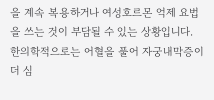을 계속 복용하거나 여성호르몬 억제 요법을 쓰는 것이 부담될 수 있는 상황입니다.
한의학적으로는 어혈을 풀어 자궁내막증이 더 심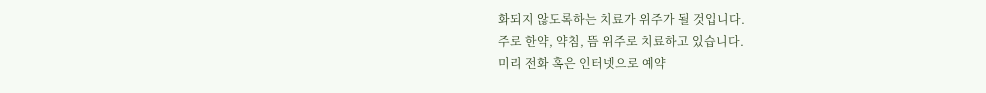화되지 않도록하는 치료가 위주가 될 것입니다.
주로 한약, 약침, 뜸 위주로 치료하고 있습니다.
미리 전화 혹은 인터넷으로 예약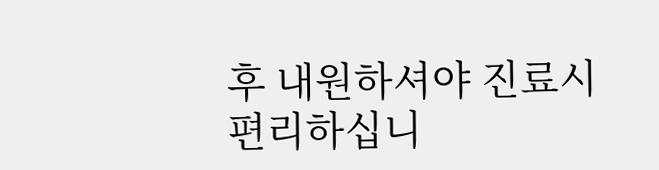후 내원하셔야 진료시 편리하십니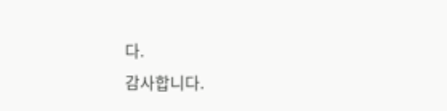다.
감사합니다.